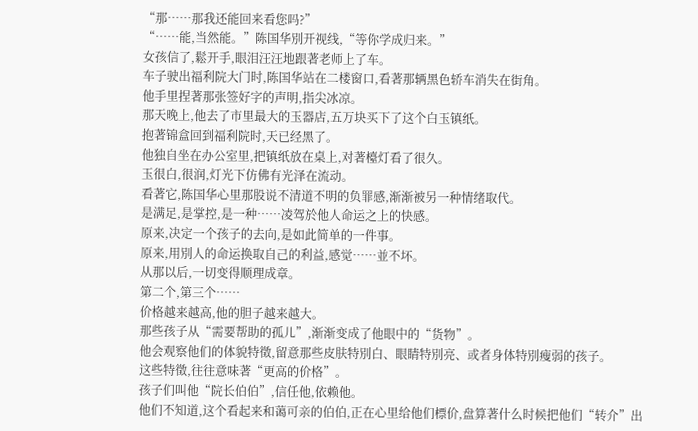“那……那我还能回来看您吗?”
“……能,当然能。”陈国华別开视线,“等你学成归来。”
女孩信了,鬆开手,眼泪汪汪地跟著老师上了车。
车子驶出福利院大门时,陈国华站在二楼窗口,看著那辆黑色轿车消失在街角。
他手里捏著那张签好字的声明,指尖冰凉。
那天晚上,他去了市里最大的玉器店,五万块买下了这个白玉镇纸。
抱著锦盒回到福利院时,天已经黑了。
他独自坐在办公室里,把镇纸放在桌上,对著檯灯看了很久。
玉很白,很润,灯光下仿佛有光泽在流动。
看著它,陈国华心里那股说不清道不明的负罪感,渐渐被另一种情绪取代。
是满足,是掌控,是一种……凌驾於他人命运之上的快感。
原来,决定一个孩子的去向,是如此简单的一件事。
原来,用別人的命运换取自己的利益,感觉……並不坏。
从那以后,一切变得顺理成章。
第二个,第三个……
价格越来越高,他的胆子越来越大。
那些孩子从“需要帮助的孤儿”,渐渐变成了他眼中的“货物”。
他会观察他们的体貌特徵,留意那些皮肤特別白、眼睛特別亮、或者身体特別瘦弱的孩子。
这些特徵,往往意味著“更高的价格”。
孩子们叫他“院长伯伯”,信任他,依赖他。
他们不知道,这个看起来和蔼可亲的伯伯,正在心里给他们標价,盘算著什么时候把他们“转介”出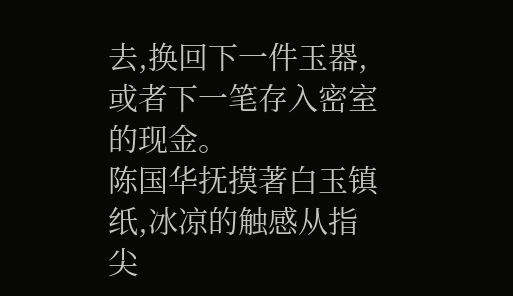去,换回下一件玉器,或者下一笔存入密室的现金。
陈国华抚摸著白玉镇纸,冰凉的触感从指尖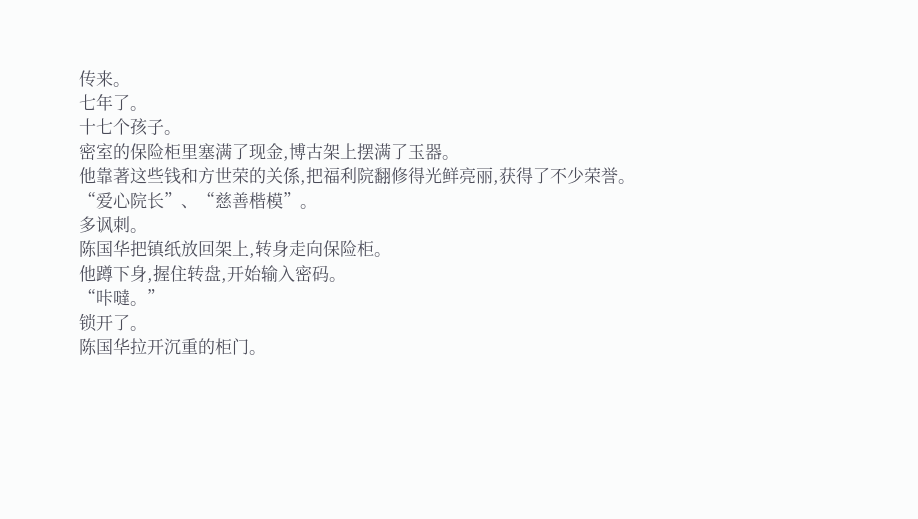传来。
七年了。
十七个孩子。
密室的保险柜里塞满了现金,博古架上摆满了玉器。
他靠著这些钱和方世荣的关係,把福利院翻修得光鲜亮丽,获得了不少荣誉。
“爱心院长”、“慈善楷模”。
多讽刺。
陈国华把镇纸放回架上,转身走向保险柜。
他蹲下身,握住转盘,开始输入密码。
“咔噠。”
锁开了。
陈国华拉开沉重的柜门。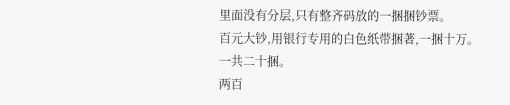里面没有分层,只有整齐码放的一捆捆钞票。
百元大钞,用银行专用的白色纸带捆著,一捆十万。
一共二十捆。
两百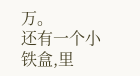万。
还有一个小铁盒,里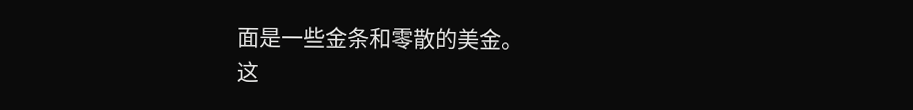面是一些金条和零散的美金。
这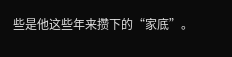些是他这些年来攒下的“家底”。